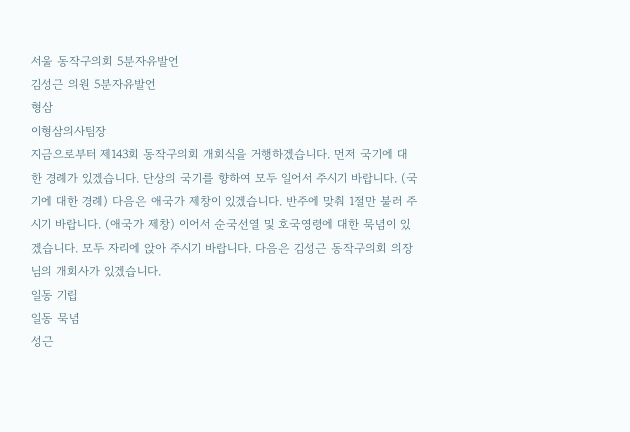서울 동작구의회 5분자유발언
김성근 의원 5분자유발언
형삼
이형삼의사팀장
지금으로부터 제143회 동작구의회 개회식을 거행하겠습니다. 먼저 국기에 대한 경례가 있겠습니다. 단상의 국기를 향하여 모두 일어서 주시기 바랍니다. (국기에 대한 경례) 다음은 애국가 제창이 있겠습니다. 반주에 맞춰 1절만 불러 주시기 바랍니다. (애국가 제창) 이어서 순국선열 및 호국영령에 대한 묵념이 있겠습니다. 모두 자리에 앉아 주시기 바랍니다. 다음은 김성근 동작구의회 의장님의 개회사가 있겠습니다.
일동 기립
일동 묵념
성근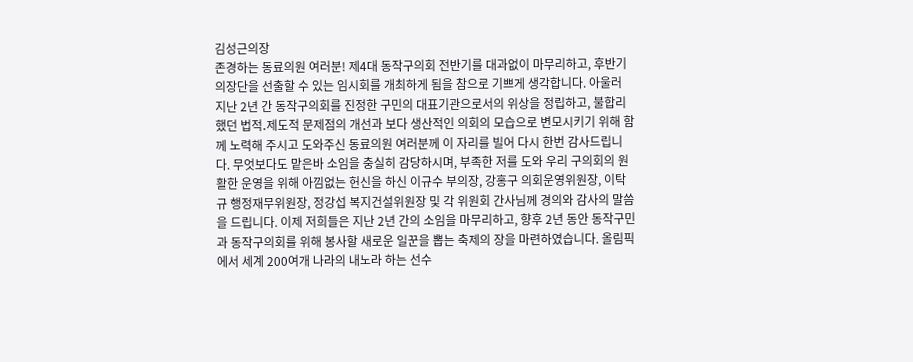김성근의장
존경하는 동료의원 여러분! 제4대 동작구의회 전반기를 대과없이 마무리하고, 후반기 의장단을 선출할 수 있는 임시회를 개최하게 됨을 참으로 기쁘게 생각합니다. 아울러 지난 2년 간 동작구의회를 진정한 구민의 대표기관으로서의 위상을 정립하고, 불합리했던 법적․제도적 문제점의 개선과 보다 생산적인 의회의 모습으로 변모시키기 위해 함께 노력해 주시고 도와주신 동료의원 여러분께 이 자리를 빌어 다시 한번 감사드립니다. 무엇보다도 맡은바 소임을 충실히 감당하시며, 부족한 저를 도와 우리 구의회의 원활한 운영을 위해 아낌없는 헌신을 하신 이규수 부의장, 강홍구 의회운영위원장, 이탁규 행정재무위원장, 정강섭 복지건설위원장 및 각 위원회 간사님께 경의와 감사의 말씀을 드립니다. 이제 저희들은 지난 2년 간의 소임을 마무리하고, 향후 2년 동안 동작구민과 동작구의회를 위해 봉사할 새로운 일꾼을 뽑는 축제의 장을 마련하였습니다. 올림픽에서 세계 200여개 나라의 내노라 하는 선수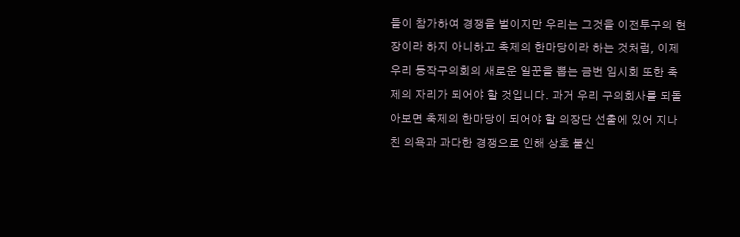들이 참가하여 경쟁을 벌이지만 우리는 그것을 이전투구의 현장이라 하지 아니하고 축제의 한마당이라 하는 것처럼, 이제 우리 동작구의회의 새로운 일꾼을 뽑는 금번 임시회 또한 축제의 자리가 되어야 할 것입니다. 과거 우리 구의회사를 되돌아보면 축제의 한마당이 되어야 할 의장단 선출에 있어 지나친 의욕과 과다한 경쟁으로 인해 상호 불신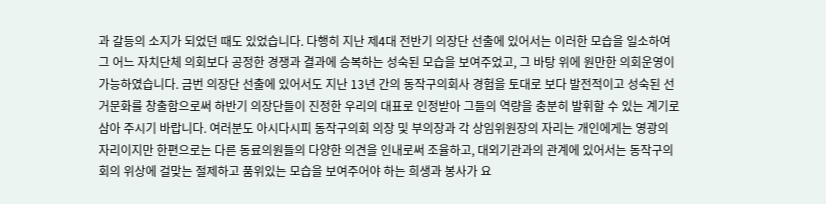과 갈등의 소지가 되었던 때도 있었습니다. 다행히 지난 제4대 전반기 의장단 선출에 있어서는 이러한 모습을 일소하여 그 어느 자치단체 의회보다 공정한 경쟁과 결과에 승복하는 성숙된 모습을 보여주었고, 그 바탕 위에 원만한 의회운영이 가능하였습니다. 금번 의장단 선출에 있어서도 지난 13년 간의 동작구의회사 경험을 토대로 보다 발전적이고 성숙된 선거문화를 창출함으로써 하반기 의장단들이 진정한 우리의 대표로 인정받아 그들의 역량을 충분히 발휘할 수 있는 계기로 삼아 주시기 바랍니다. 여러분도 아시다시피 동작구의회 의장 및 부의장과 각 상임위원장의 자리는 개인에게는 영광의 자리이지만 한편으로는 다른 동료의원들의 다양한 의견을 인내로써 조율하고, 대외기관과의 관계에 있어서는 동작구의회의 위상에 걸맞는 절제하고 품위있는 모습을 보여주어야 하는 희생과 봉사가 요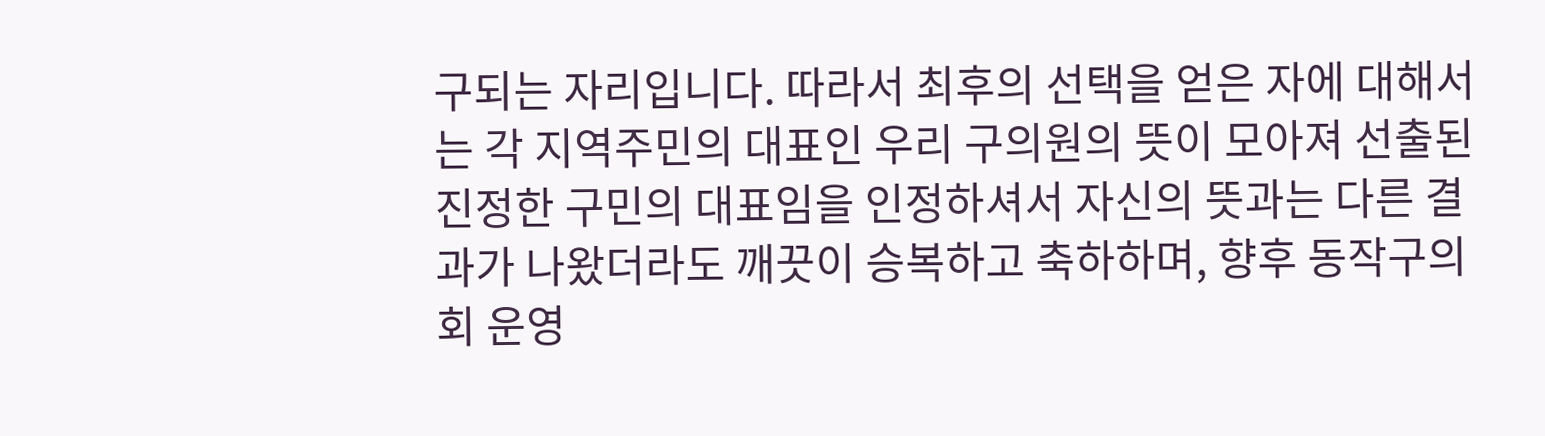구되는 자리입니다. 따라서 최후의 선택을 얻은 자에 대해서는 각 지역주민의 대표인 우리 구의원의 뜻이 모아져 선출된 진정한 구민의 대표임을 인정하셔서 자신의 뜻과는 다른 결과가 나왔더라도 깨끗이 승복하고 축하하며, 향후 동작구의회 운영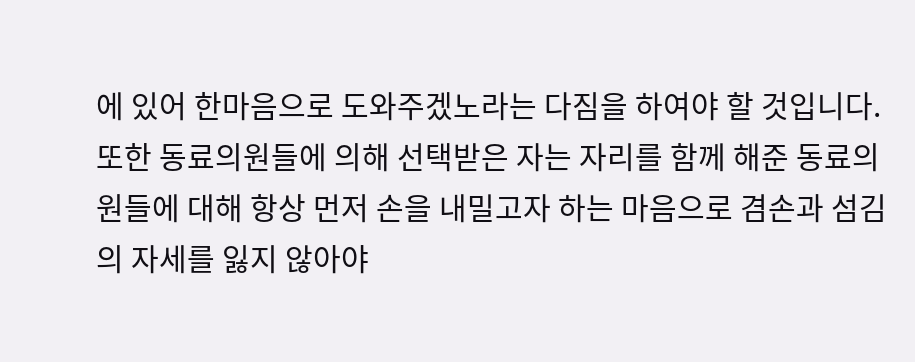에 있어 한마음으로 도와주겠노라는 다짐을 하여야 할 것입니다. 또한 동료의원들에 의해 선택받은 자는 자리를 함께 해준 동료의원들에 대해 항상 먼저 손을 내밀고자 하는 마음으로 겸손과 섬김의 자세를 잃지 않아야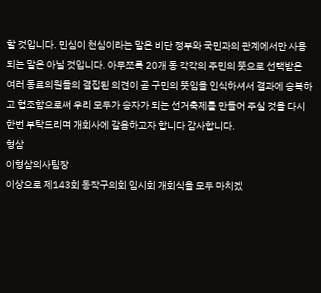할 것입니다. 민심이 천심이라는 말은 비단 정부와 국민과의 관계에서만 사용되는 말은 아닐 것입니다. 아무쪼록 20개 동 각각의 주민의 뜻으로 선택받은 여러 동료의원들의 결집된 의견이 곧 구민의 뜻임을 인식하셔서 결과에 승복하고 협조함으로써 우리 모두가 승자가 되는 선거축제를 만들어 주실 것을 다시 한번 부탁드리며 개회사에 갈음하고자 합니다 감사합니다.
형삼
이형삼의사팀장
이상으로 제143회 동작구의회 임시회 개회식을 모두 마치겠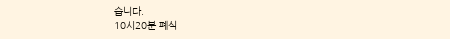습니다.
10시20분 폐식